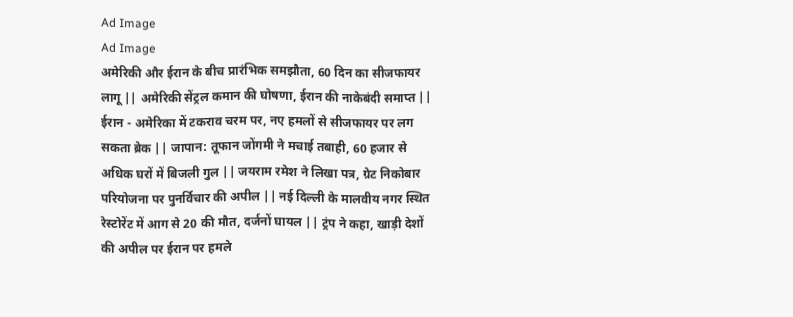Ad Image
Ad Image
अमेरिकी और ईरान के बीच प्रारंभिक समझौता, 60 दिन का सीजफायर लागू || अमेरिकी सेंट्रल कमान की घोषणा, ईरान की नाकेबंदी समाप्त || ईरान - अमेरिका में टकराव चरम पर, नए हमलों से सीजफायर पर लग सकता ब्रेक || जापान: तूफान जोंगमी ने मचाई तबाही, 60 हजार से अधिक घरों में बिजली गुल || जयराम रमेश ने लिखा पत्र, ग्रेट निकोबार परियोजना पर पुनर्विचार की अपील || नई दिल्ली के मालवीय नगर स्थित रेस्टोरेंट में आग से 20 की मौत, दर्जनों घायल || ट्रंप ने कहा, खाड़ी देशों की अपील पर ईरान पर हमले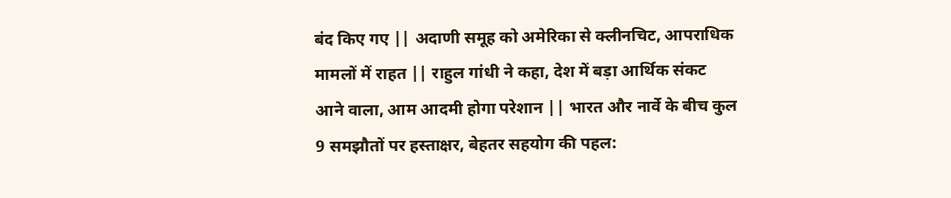बंद किए गए || अदाणी समूह को अमेरिका से क्लीनचिट, आपराधिक मामलों में राहत || राहुल गांधी ने कहा, देश में बड़ा आर्थिक संकट आने वाला, आम आदमी होगा परेशान || भारत और नार्वे के बीच कुल 9 समझौतों पर हस्ताक्षर, बेहतर सहयोग की पहल: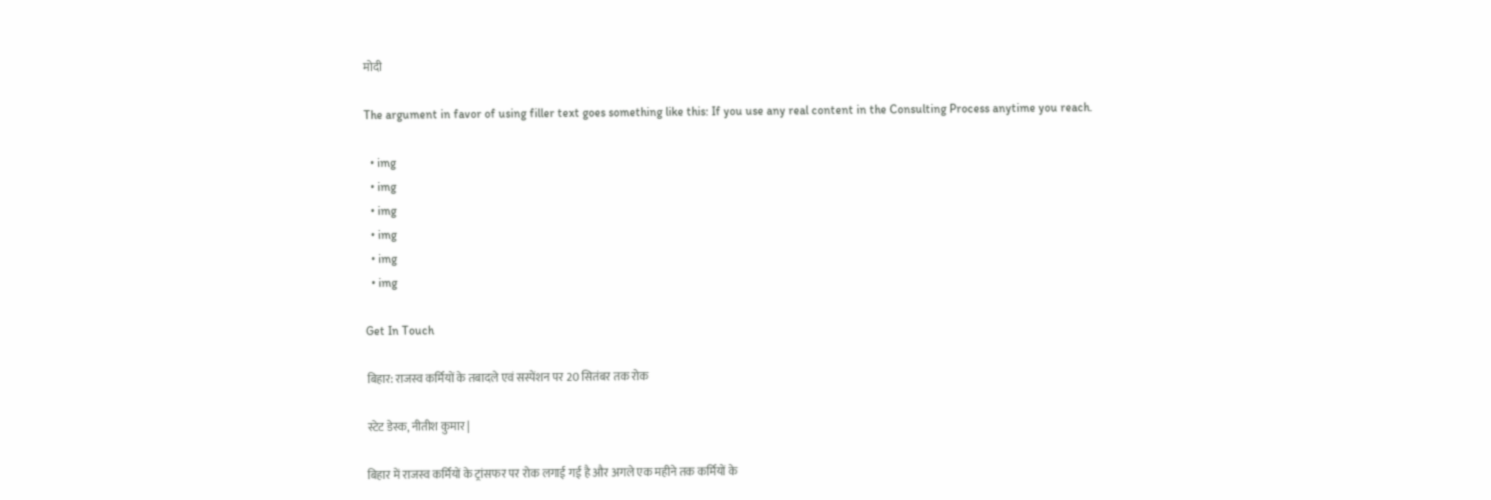मोदी

The argument in favor of using filler text goes something like this: If you use any real content in the Consulting Process anytime you reach.

  • img
  • img
  • img
  • img
  • img
  • img

Get In Touch

बिहार: राजस्व कर्मियों के तबादले एवं सस्पेंशन पर 20 सितंबर तक रोक

स्टेट डेस्क, नीतीश कुमार |

बिहार में राजस्व कर्मियों के ट्रांसफर पर रोक लगाई गई है और अगले एक महीने तक कर्मियों के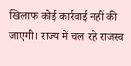खिलाफ कोई कार्रवाई नहीं की जाएगी। राज्य में चल रहे राजस्व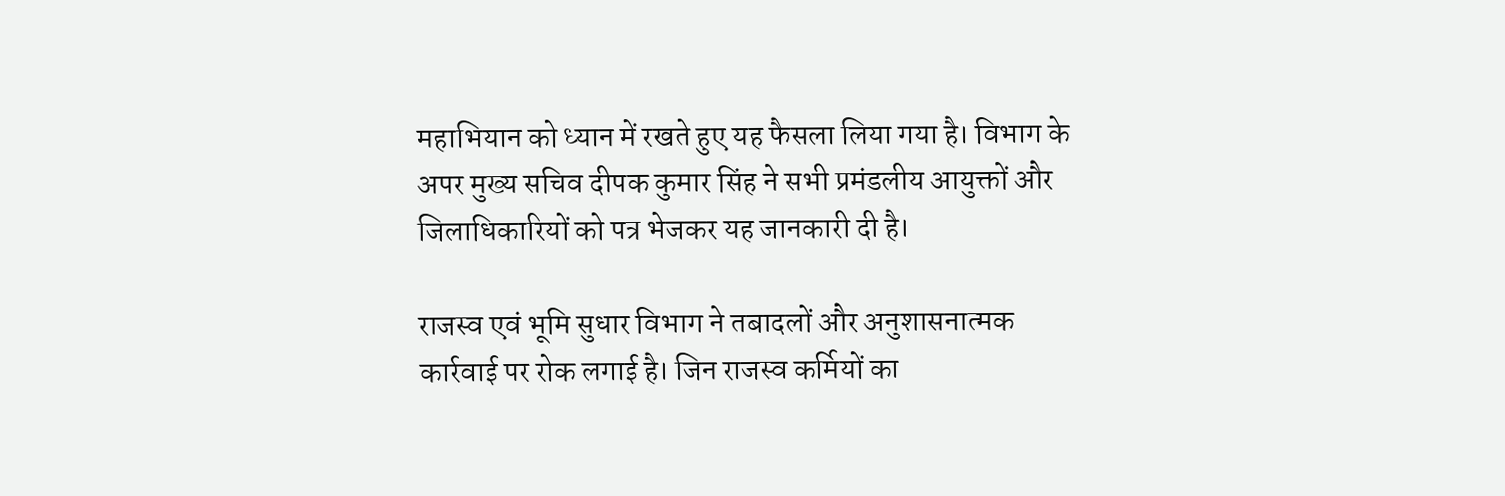महाभियान को ध्यान में रखते हुए यह फैसला लिया गया है। विभाग के अपर मुख्य सचिव दीपक कुमार सिंह ने सभी प्रमंडलीय आयुक्तों और जिलाधिकारियों को पत्र भेजकर यह जानकारी दी है।

राजस्व एवं भूमि सुधार विभाग ने तबादलों और अनुशासनात्मक कार्रवाई पर रोक लगाई है। जिन राजस्व कर्मियों का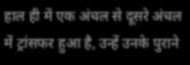हाल ही में एक अंचल से दूसरे अंचल में ट्रांसफर हुआ है, उन्हें उनके पुराने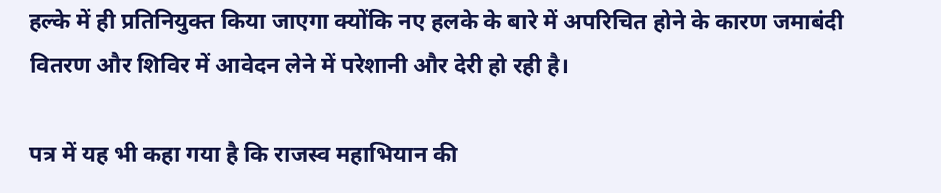हल्के में ही प्रतिनियुक्त किया जाएगा क्योंकि नए हलके के बारे में अपरिचित होने के कारण जमाबंदी वितरण और शिविर में आवेदन लेने में परेशानी और देरी हो रही है।

पत्र में यह भी कहा गया है कि राजस्व महाभियान की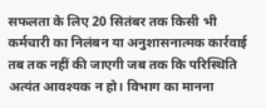सफलता के लिए 20 सितंबर तक किसी भी कर्मचारी का निलंबन या अनुशासनात्मक कार्रवाई तब तक नहीं की जाएगी जब तक कि परिस्थिति अत्यंत आवश्यक न हो। विभाग का मानना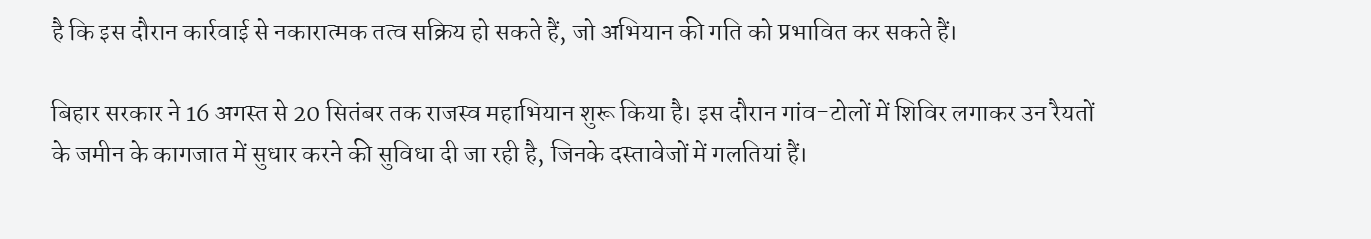है कि इस दौरान कार्रवाई से नकारात्मक तत्व सक्रिय हो सकते हैं, जो अभियान की गति को प्रभावित कर सकते हैं।

बिहार सरकार ने 16 अगस्त से 20 सितंबर तक राजस्व महाभियान शुरू किया है। इस दौरान गांव-टोलों में शिविर लगाकर उन रैयतों के जमीन के कागजात में सुधार करने की सुविधा दी जा रही है, जिनके दस्तावेजों में गलतियां हैं।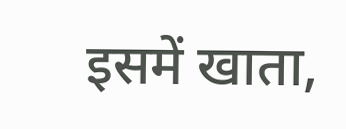इसमें खाता,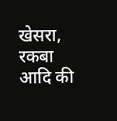खेसरा, रकबा आदि की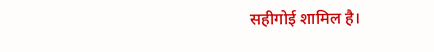सहीगोई शामिल है।